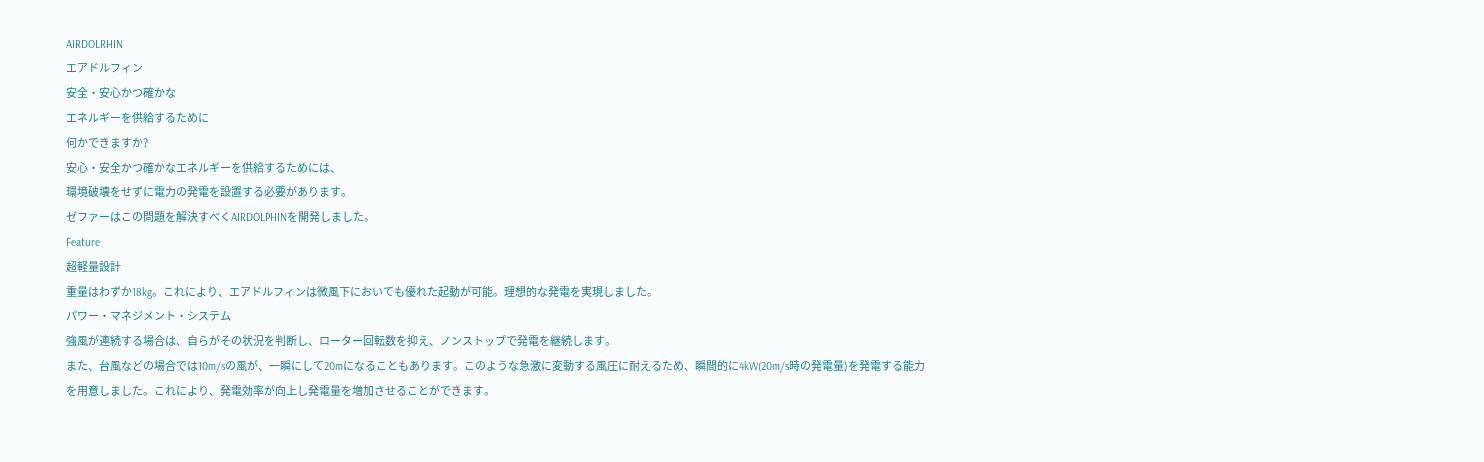AIRDOLRHIN
エアドルフィン
安全・安心かつ確かな
エネルギーを供給するために
何かできますか?
安心・安全かつ確かなエネルギーを供給するためには、
環境破壊をせずに電力の発電を設置する必要があります。
ゼファーはこの問題を解決すべくAIRDOLPHINを開発しました。
Feature
超軽量設計
重量はわずか18kg。これにより、エアドルフィンは微風下においても優れた起動が可能。理想的な発電を実現しました。
パワー・マネジメント・システム
強風が連続する場合は、自らがその状況を判断し、ローター回転数を抑え、ノンストップで発電を継続します。
また、台風などの場合では10m/sの風が、一瞬にして20mになることもあります。このような急激に変動する風圧に耐えるため、瞬間的に4kW(20m/s時の発電量)を発電する能力を用意しました。これにより、発電効率が向上し発電量を増加させることができます。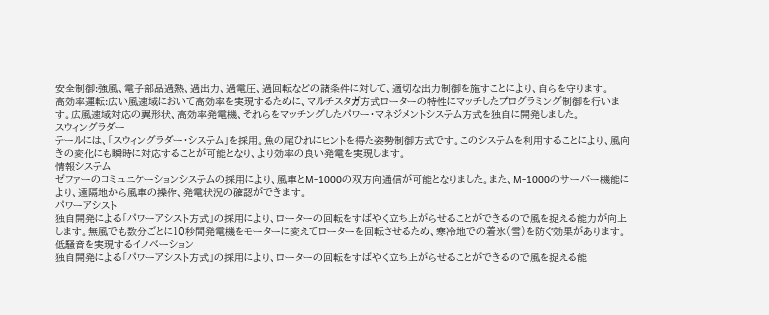安全制御:強風、電子部品過熱、過出力、過電圧、過回転などの諸条件に対して、適切な出力制御を施すことにより、自らを守ります。
高効率運転:広い風速域において高効率を実現するために、マルチスタガ方式ローターの特性にマッチしたプログラミング制御を行います。広風速域対応の翼形状、高効率発電機、それらをマッチングしたパワー・マネジメントシステム方式を独自に開発しました。
スウィングラダー
テールには、「スウィングラダー・システム」を採用。魚の尾ひれにヒントを得た姿勢制御方式です。このシステムを利用することにより、風向きの変化にも瞬時に対応することが可能となり、より効率の良い発電を実現します。
情報システム
ゼファーのコミュニケーションシステムの採用により、風車とM-1000の双方向通信が可能となりました。また、M-1000のサーバー機能により、遠隔地から風車の操作、発電状況の確認ができます。
パワーアシスト
独自開発による「パワーアシスト方式」の採用により、ローターの回転をすばやく立ち上がらせることができるので風を捉える能力が向上します。無風でも数分ごとに10秒間発電機をモーターに変えてローターを回転させるため、寒冷地での着氷(雪)を防ぐ効果があります。
低騒音を実現するイノベーション
独自開発による「パワーアシスト方式」の採用により、ローターの回転をすばやく立ち上がらせることができるので風を捉える能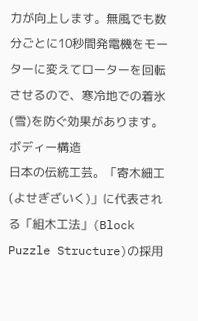力が向上します。無風でも数分ごとに10秒間発電機をモーターに変えてローターを回転させるので、寒冷地での着氷(雪)を防ぐ効果があります。
ボディー構造
日本の伝統工芸。「寄木細工(よせぎざいく)」に代表される「組木工法」(Block Puzzle Structure)の採用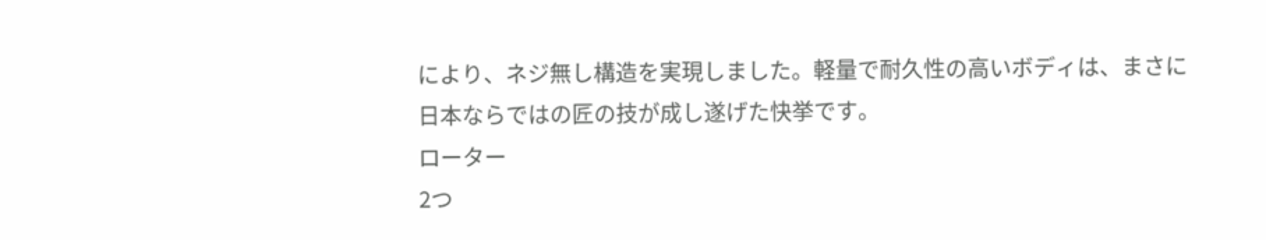により、ネジ無し構造を実現しました。軽量で耐久性の高いボディは、まさに日本ならではの匠の技が成し遂げた快挙です。
ローター
2つ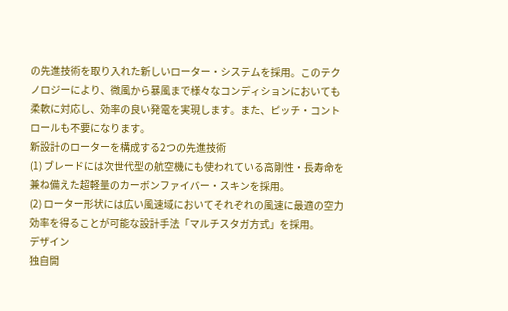の先進技術を取り入れた新しいローター・システムを採用。このテクノロジーにより、微風から暴風まで様々なコンディションにおいても柔軟に対応し、効率の良い発電を実現します。また、ピッチ・コントロールも不要になります。
新設計のローターを構成する2つの先進技術
(1) ブレードには次世代型の航空機にも使われている高剛性・長寿命を兼ね備えた超軽量のカーボンファイバー・スキンを採用。
(2) ローター形状には広い風速域においてそれぞれの風速に最適の空力効率を得ることが可能な設計手法「マルチスタガ方式」を採用。
デザイン
独自開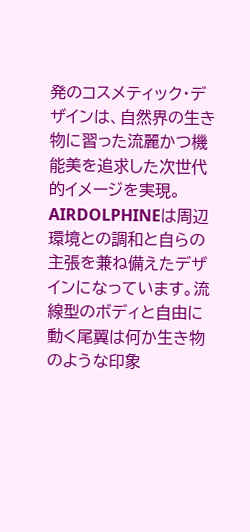発のコスメティック・デザインは、自然界の生き物に習った流麗かつ機能美を追求した次世代的イメージを実現。AIRDOLPHINEは周辺環境との調和と自らの主張を兼ね備えたデザインになっています。流線型のボディと自由に動く尾翼は何か生き物のような印象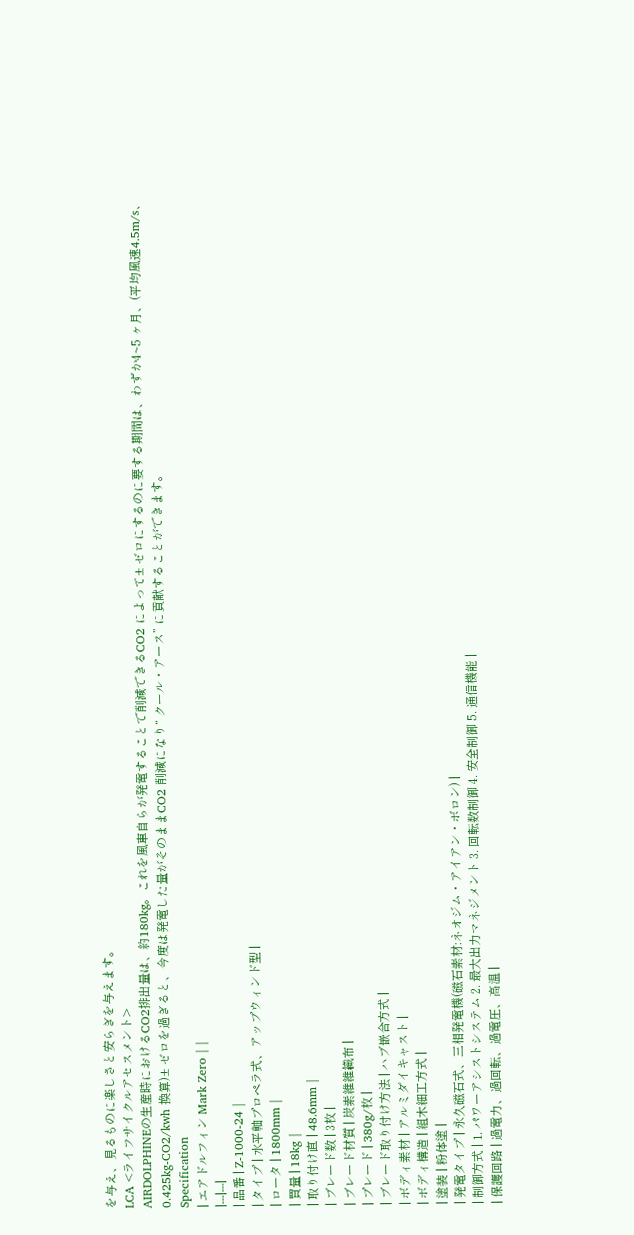を与え、見るものに楽しさと安らぎを与えます。
LCA <ライフサイクルアセスメント>
AIRDOLPHINEの生産時におけるCO2排出量は、約180kg。これを風車自らが発電することで削減できるCO2 によって± ゼロにするのに要する期間は、わずか4~5 ヶ月、(平均風速4.5m/s、0.425kg-CO2/kwh 換算)± ゼロを過ぎると、今度は発電した量がそのままCO2 削減になり“ クール・アース” に貢献することができます。
Specification
| エアドルフィン Mark Zero | |
|---|---|
| 品番 | Z-1000-24 |
| タイプ | 水平軸プロペラ式、アップウィンド型 |
| ロータ | 1800mm |
| 買量 | 18kg |
| 取り付け直 | 48.6mm |
| ブレード数 | 3枚 |
| ブレード材質 | 炭素維維織布 |
| プレード | 380g/枚 |
| ブレード取り付け方法 | ハブ嵌合方式 |
| ボディ素材 | アルミダイキャスト |
| ボディ構造 | 組木細工方式 |
| 塗装 | 粉体塗 |
| 発電タイプ | 永久磁石式、三相発電機(磁石素材:ネオジム・アイアン・ボロン) |
| 制御方式 | 1. パワーアシストシステム 2. 最大出力マネジメント 3. 回転数制御 4. 安全制御 5. 通信機能 |
| 保護回路 | 過電力、過回転、過電圧、高温 |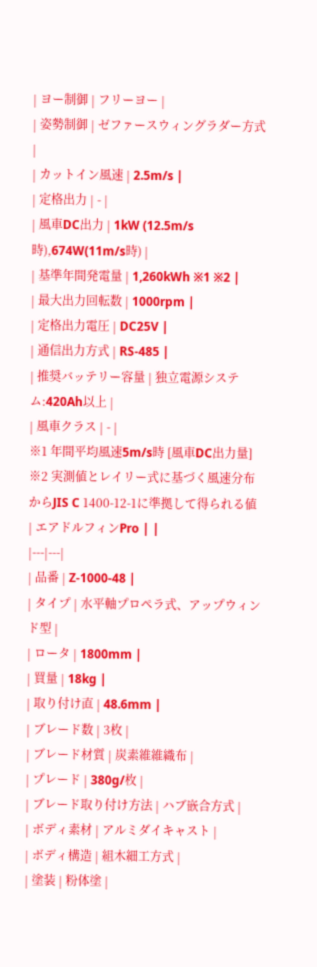| ヨー制御 | フリーヨー |
| 姿勢制御 | ゼファースウィングラダー方式 |
| カットイン風速 | 2.5m/s |
| 定格出力 | - |
| 風車DC出力 | 1kW (12.5m/s時),674W(11m/s時) |
| 基準年間発電量 | 1,260kWh ※1 ※2 |
| 最大出力回転数 | 1000rpm |
| 定格出力電圧 | DC25V |
| 通信出力方式 | RS-485 |
| 推奨バッテリー容量 | 独立電源システム:420Ah以上 |
| 風車クラス | - |
※1 年間平均風速5m/s時 [風車DC出力量]
※2 実測値とレイリー式に基づく風速分布からJIS C 1400-12-1に準拠して得られる値
| エアドルフィンPro | |
|---|---|
| 品番 | Z-1000-48 |
| タイプ | 水平軸プロペラ式、アップウィンド型 |
| ロータ | 1800mm |
| 買量 | 18kg |
| 取り付け直 | 48.6mm |
| ブレード数 | 3枚 |
| ブレード材質 | 炭素維維織布 |
| プレード | 380g/枚 |
| ブレード取り付け方法 | ハブ嵌合方式 |
| ボディ素材 | アルミダイキャスト |
| ボディ構造 | 組木細工方式 |
| 塗装 | 粉体塗 |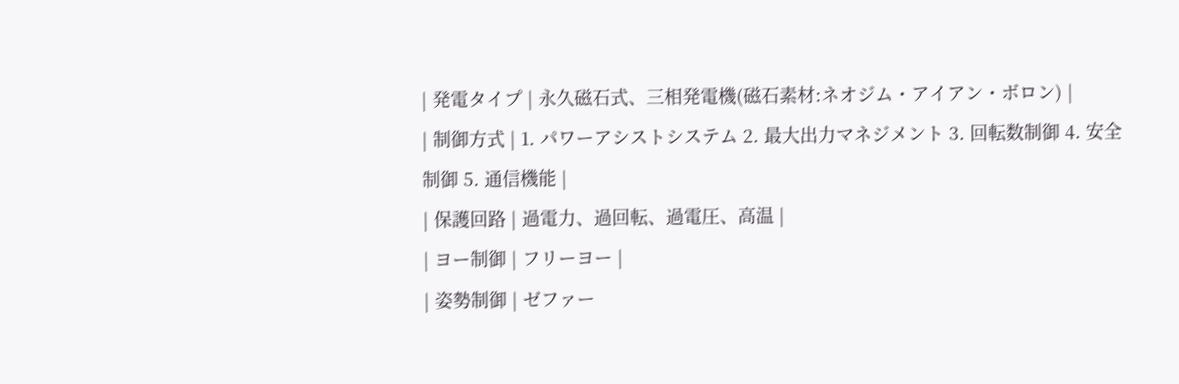| 発電タイプ | 永久磁石式、三相発電機(磁石素材:ネオジム・アイアン・ボロン) |
| 制御方式 | 1. パワーアシストシステム 2. 最大出力マネジメント 3. 回転数制御 4. 安全制御 5. 通信機能 |
| 保護回路 | 過電力、過回転、過電圧、高温 |
| ヨー制御 | フリーヨー |
| 姿勢制御 | ゼファー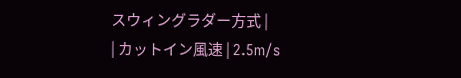スウィングラダー方式 |
| カットイン風速 | 2.5m/s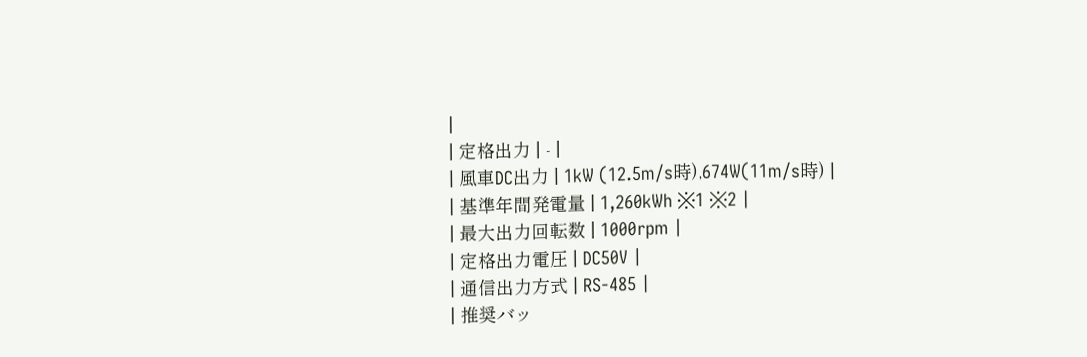|
| 定格出力 | - |
| 風車DC出力 | 1kW (12.5m/s時),674W(11m/s時) |
| 基準年間発電量 | 1,260kWh ※1 ※2 |
| 最大出力回転数 | 1000rpm |
| 定格出力電圧 | DC50V |
| 通信出力方式 | RS-485 |
| 推奨バッ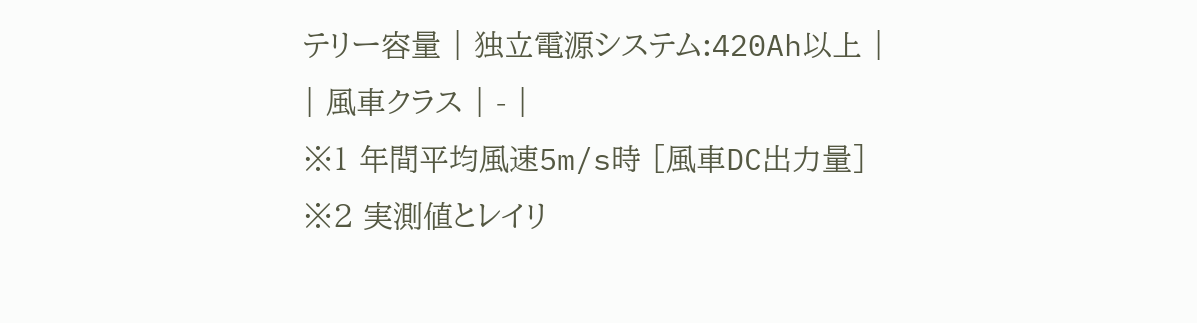テリー容量 | 独立電源システム:420Ah以上 |
| 風車クラス | - |
※1 年間平均風速5m/s時 [風車DC出力量]
※2 実測値とレイリ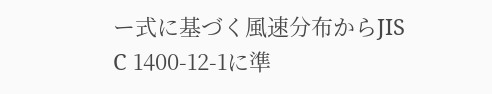ー式に基づく風速分布からJIS C 1400-12-1に準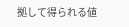拠して得られる値